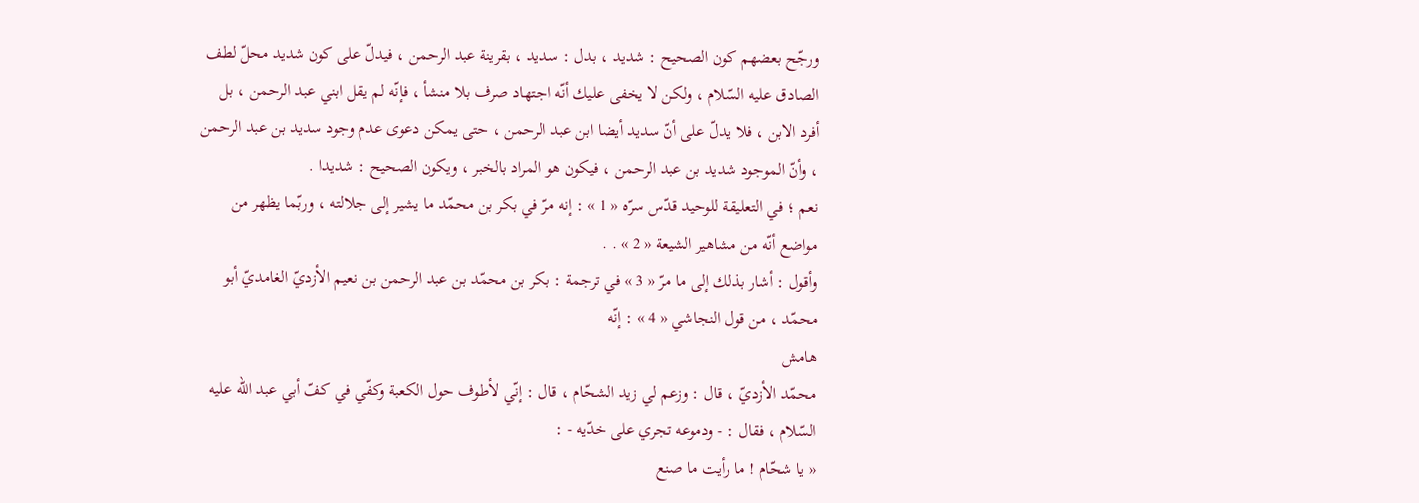ورجّح بعضهم كون الصحيح : شديد ، بدل : سديد ، بقرينة عبد الرحمن ، فيدلّ على كون شديد محلّ لطف الصادق عليه السّلام ، ولكن لا يخفى عليك أنّه اجتهاد صرف بلا منشأ ، فإنّه لم يقل ابني عبد الرحمن ، بل أفرد الابن ، فلا يدلّ على أنّ سديد أيضا ابن عبد الرحمن ، حتى يمكن دعوى عدم وجود سديد بن عبد الرحمن ، وأنّ الموجود شديد بن عبد الرحمن ، فيكون هو المراد بالخبر ، ويكون الصحيح : شديدا .
نعم ؛ في التعليقة للوحيد قدّس سرّه « 1 » : إنه مرّ في بكر بن محمّد ما يشير إلى جلالته ، وربّما يظهر من مواضع أنّه من مشاهير الشيعة « 2 » . .
وأقول : أشار بذلك إلى ما مرّ « 3 » في ترجمة : بكر بن محمّد بن عبد الرحمن بن نعيم الأزديّ الغامديّ أبو محمّد ، من قول النجاشي « 4 » : إنّه
هامش
محمّد الأزديّ ، قال : وزعم لي زيد الشحّام ، قال : إنّي لأطوف حول الكعبة وكفّي في كفّ أبي عبد اللّه عليه السّلام ، فقال : - ودموعه تجري على خدّيه - :
« يا شحّام ! ما رأيت ما صنع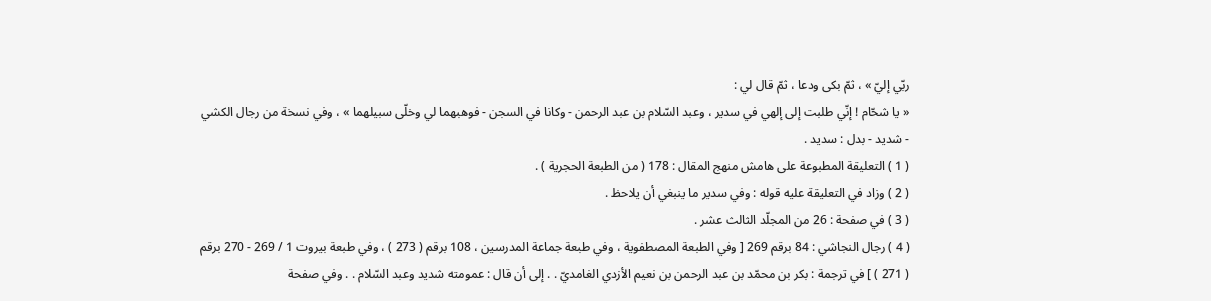ربّي إليّ » ، ثمّ بكى ودعا ، ثمّ قال لي :
« يا شحّام ! إنّي طلبت إلى إلهي في سدير ، وعبد السّلام بن عبد الرحمن - وكانا في السجن - فوهبهما لي وخلّى سبيلهما » ، وفي نسخة من رجال الكشي - شديد - بدل : سديد .
( 1 ) التعليقة المطبوعة على هامش منهج المقال : 178 ( من الطبعة الحجرية ) .
( 2 ) وزاد في التعليقة عليه قوله : وفي سدير ما ينبغي أن يلاحظ .
( 3 ) في صفحة : 26 من المجلّد الثالث عشر .
( 4 ) رجال النجاشي : 84 برقم 269 [ وفي الطبعة المصطفوية ، وفي طبعة جماعة المدرسين ، 108 برقم ( 273 ) ، وفي طبعة بيروت 1 / 269 - 270 برقم ( 271 ) ] في ترجمة : بكر بن محمّد بن عبد الرحمن بن نعيم الأزدي الغامديّ . . إلى أن قال : عمومته شديد وعبد السّلام . . وفي صفحة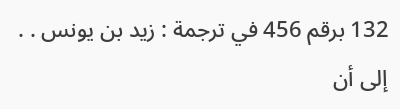132 برقم 456 في ترجمة : زيد بن يونس . . إلى أن